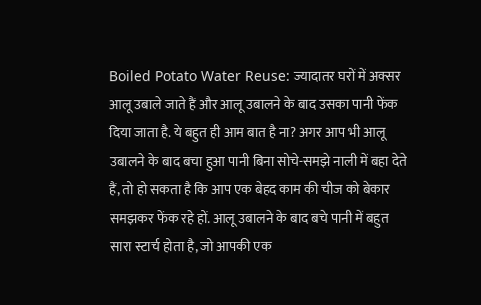Boiled Potato Water Reuse: ज्यादातर घरों में अक्सर आलू उबाले जाते हैं और आलू उबालने के बाद उसका पानी फेंक दिया जाता है. ये बहुत ही आम बात है ना? अगर आप भी आलू उबालने के बाद बचा हुआ पानी बिना सोचे-समझे नाली में बहा देते हैं, तो हो सकता है कि आप एक बेहद काम की चीज को बेकार समझकर फेंक रहे हों. आलू उबालने के बाद बचे पानी में बहुत सारा स्टार्च होता है, जो आपकी एक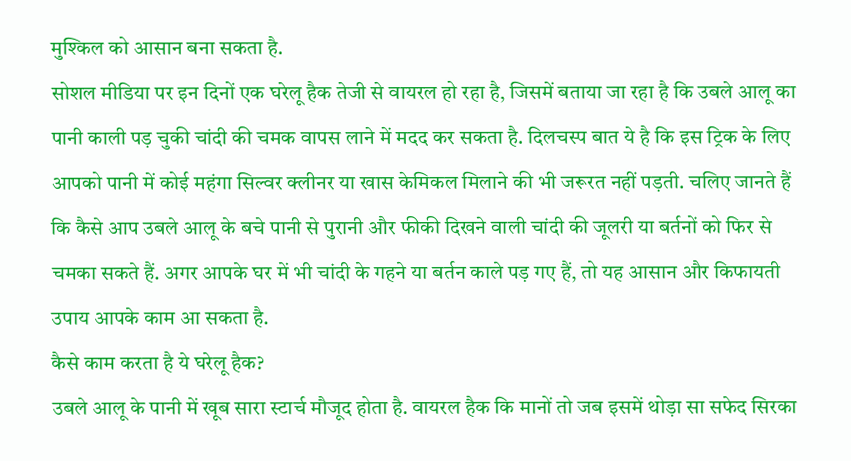मुश्किल को आसान बना सकता है.
सोशल मीडिया पर इन दिनों एक घरेलू हैक तेजी से वायरल हो रहा है, जिसमें बताया जा रहा है कि उबले आलू का पानी काली पड़ चुकी चांदी की चमक वापस लाने में मदद कर सकता है. दिलचस्प बात ये है कि इस ट्रिक के लिए आपको पानी में कोई महंगा सिल्वर क्लीनर या खास केमिकल मिलाने की भी जरूरत नहीं पड़ती. चलिए जानते हैं कि कैसे आप उबले आलू के बचे पानी से पुरानी और फीकी दिखने वाली चांदी की जूलरी या बर्तनों को फिर से चमका सकते हैं. अगर आपके घर में भी चांदी के गहने या बर्तन काले पड़ गए हैं, तो यह आसान और किफायती उपाय आपके काम आ सकता है.
कैसे काम करता है ये घरेलू हैक?
उबले आलू के पानी में खूब सारा स्टार्च मौजूद होता है. वायरल हैक कि मानों तो जब इसमें थोड़ा सा सफेद सिरका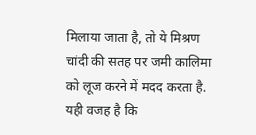मिलाया जाता है, तो ये मिश्रण चांदी की सतह पर जमी कालिमा को लूज करने में मदद करता है. यही वजह है कि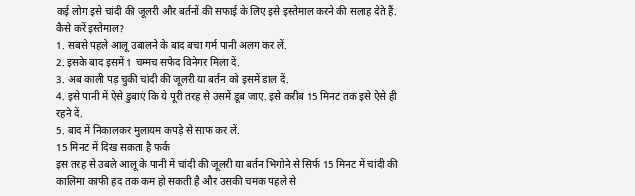कई लोग इसे चांदी की जूलरी और बर्तनों की सफाई के लिए इसे इस्तेमाल करने की सलाह देते हैं.
कैसे करें इस्तेमाल?
1. सबसे पहले आलू उबालने के बाद बचा गर्म पानी अलग कर लें.
2. इसके बाद इसमें 1 चम्मच सफेद विनेगर मिला दें.
3. अब काली पड़ चुकी चांदी की जूलरी या बर्तन को इसमें डाल दें.
4. इसे पानी में ऐसे डुबाएं कि ये पूरी तरह से उसमें डूब जाए. इसे करीब 15 मिनट तक इसे ऐसे ही रहने दें.
5. बाद में निकालकर मुलायम कपड़े से साफ कर लें.
15 मिनट में दिख सकता है फर्क
इस तरह से उबले आलू के पानी में चांदी की जूलरी या बर्तन भिगोने से सिर्फ 15 मिनट में चांदी की कालिमा काफी हद तक कम हो सकती है और उसकी चमक पहले से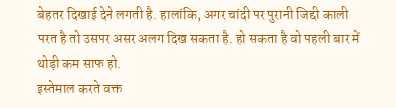बेहतर दिखाई देने लगती है. हालांकि, अगर चांदी पर पुरानी जिद्दी काली परत है तो उसपर असर अलग दिख सकता है. हो सकता है वो पहली बार में थोड़ी कम साफ हो.
इस्तेमाल करते वक्त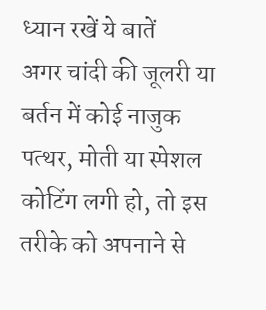ध्यान रखें ये बातें
अगर चांदी की जूलरी या बर्तन में कोई नाजुक पत्थर, मोती या स्पेशल कोटिंग लगी हो, तो इस तरीके को अपनाने से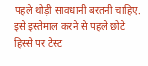पहले थोड़ी सावधानी बरतनी चाहिए. इसे इस्तेमाल करने से पहले छोटे हिस्से पर टेस्ट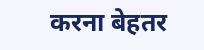करना बेहतर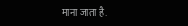माना जाता है.